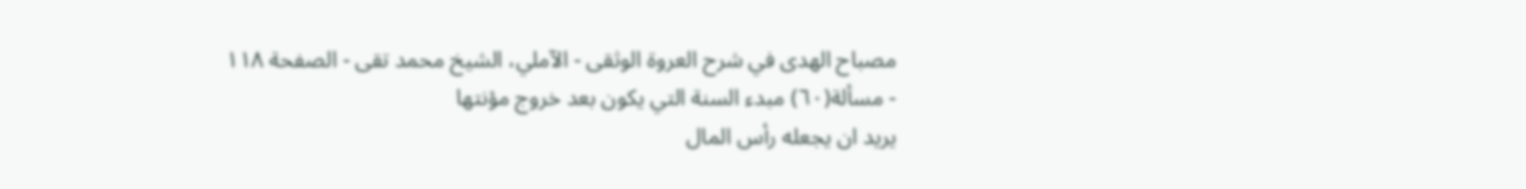مصباح الهدى في شرح العروة الوثقى - الآملي، الشيخ محمد تقى - الصفحة ١١٨ - مسألة(٦٠) مبدء السنة التي يكون بعد خروج مؤنتها
يريد ان يجعله رأس المال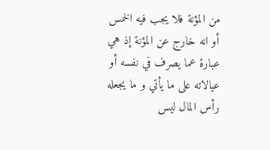من المؤنة فلا يجب فيه الخمس أو انه خارج عن المؤنة إذ هي عبارة عما يصرف في نفسه أو عيالاته على ما يأتي و ما يجعله رأس المال ليس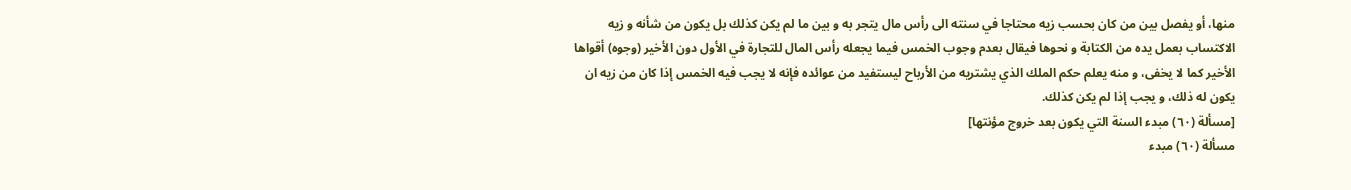منها، أو يفصل بين من كان بحسب زيه محتاجا في سنته الى رأس مال يتجر به و بين ما لم يكن كذلك بل يكون من شأنه و زيه الاكتساب بعمل يده من الكتابة و نحوها فيقال بعدم وجوب الخمس فيما يجعله رأس المال للتجارة في الأول دون الأخير (وجوه) أقواها الأخير كما لا يخفى، و منه يعلم حكم الملك الذي يشتريه من الأرباح ليستفيد من عوائده فإنه لا يجب فيه الخمس إذا كان من زيه ان يكون له ذلك، و يجب إذا لم يكن كذلك.
[مسألة (٦٠) مبدء السنة التي يكون بعد خروج مؤنتها]
مسألة (٦٠) مبدء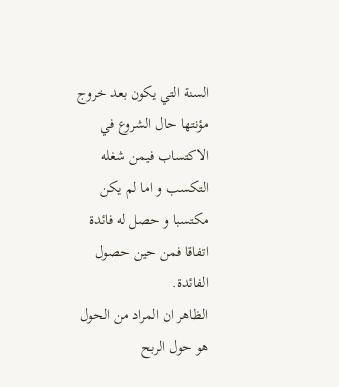السنة التي يكون بعد خروج مؤنتها حال الشروع في الاكتساب فيمن شغله التكسب و اما لم يكن مكتسبا و حصل له فائدة اتفاقا فمن حين حصول الفائدة.
الظاهر ان المراد من الحول هو حول الربح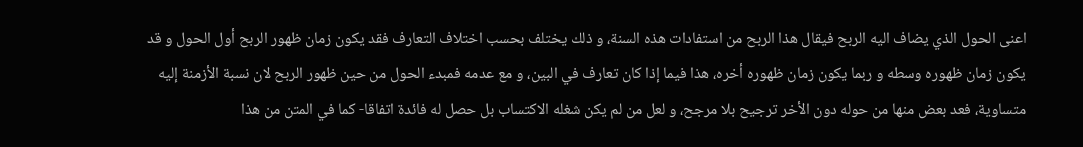اعنى الحول الذي يضاف اليه الربح فيقال هذا الربح من استفادات هذه السنة، و ذلك يختلف بحسب اختلاف التعارف فقد يكون زمان ظهور الربح أول الحول و قد يكون زمان ظهوره وسطه و ربما يكون زمان ظهوره أخره، هذا فيما إذا كان تعارف في البين، و مع عدمه فمبدء الحول من حين ظهور الربح لان نسبة الأزمنة إليه متساوية، فعد بعض منها من حوله دون الأخر ترجيح بلا مرجح، و لعل من لم يكن شغله الاكتساب بل حصل له فائدة اتفاقا- كما في المتن من هذا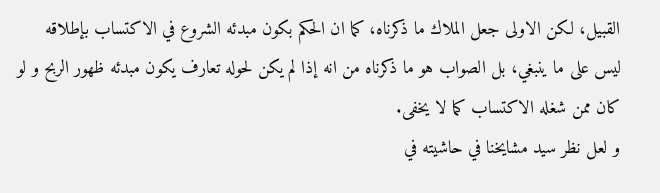القبيل، لكن الاولى جعل الملاك ما ذكرناه، كما ان الحكم بكون مبدئه الشروع في الاكتساب بإطلاقه ليس على ما ينبغي، بل الصواب هو ما ذكرناه من انه إذا لم يكن لحوله تعارف يكون مبدئه ظهور الربح و لو كان ممن شغله الاكتساب كما لا يخفى.
و لعل نظر سيد مشايخنا في حاشيته في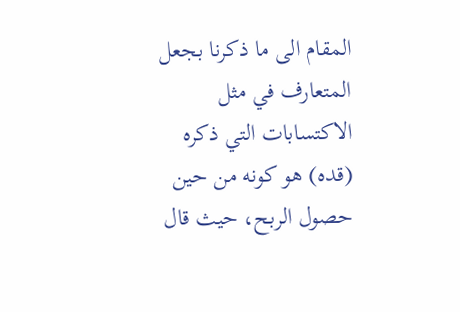المقام الى ما ذكرنا بجعل المتعارف في مثل الاكتسابات التي ذكره (قده) هو كونه من حين حصول الربح، حيث قال